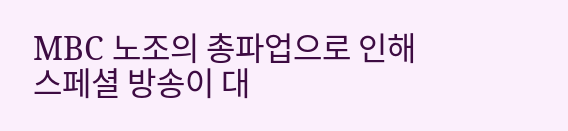MBC 노조의 총파업으로 인해 스페셜 방송이 대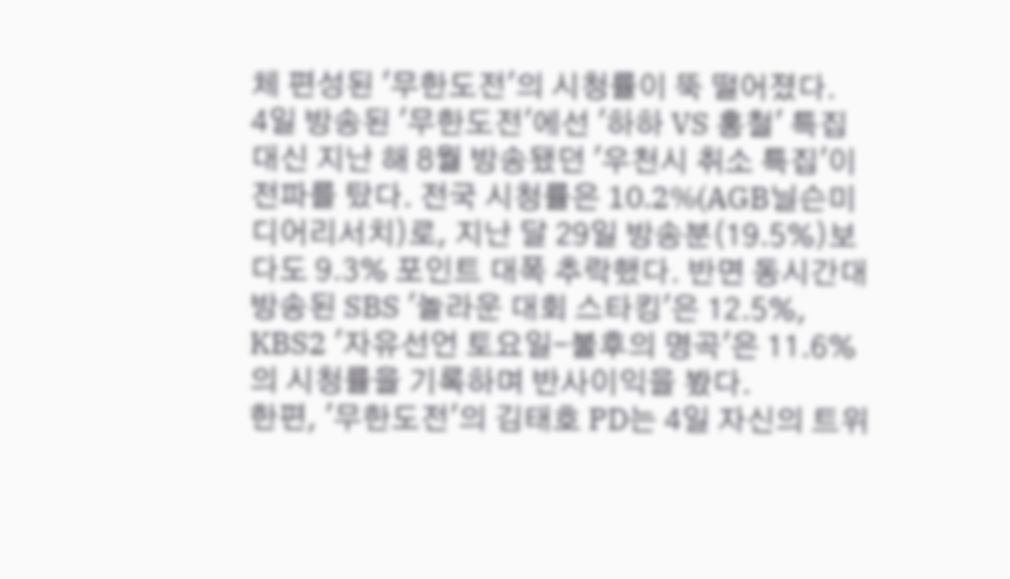체 편성된 '무한도전'의 시청률이 뚝 떨어졌다.
4일 방송된 '무한도전'에선 '하하 VS 홍철' 특집 대신 지난 해 8월 방송됐던 '우천시 취소 특집'이 전파를 탔다. 전국 시청률은 10.2%(AGB닐슨미디어리서치)로, 지난 달 29일 방송분(19.5%)보다도 9.3% 포인트 대폭 추락했다. 반면 동시간대 방송된 SBS '놀라운 대회 스타킹'은 12.5%, KBS2 '자유선언 토요일-불후의 명곡'은 11.6%의 시청률을 기록하며 반사이익을 봤다.
한편, '무한도전'의 김태호 PD는 4일 자신의 트위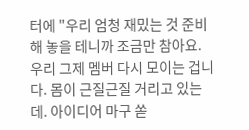터에 "우리 엄청 재밌는 것 준비해 놓을 테니까 조금만 참아요. 우리 그제 멤버 다시 모이는 겁니다. 몸이 근질근질 거리고 있는데. 아이디어 마구 쏟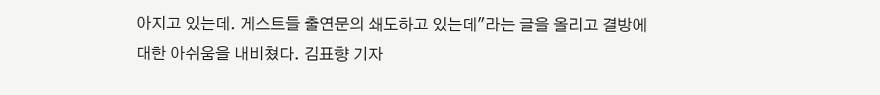아지고 있는데. 게스트들 출연문의 쇄도하고 있는데"라는 글을 올리고 결방에 대한 아쉬움을 내비쳤다. 김표향 기자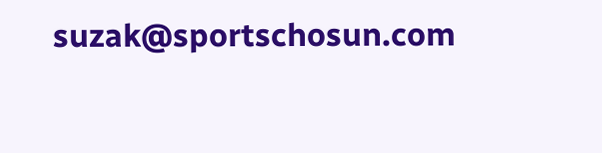suzak@sportschosun.com